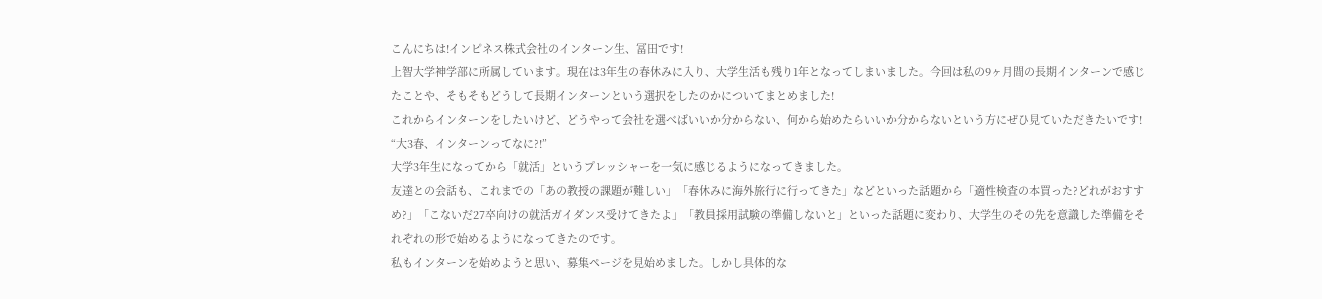こんにちは!インピネス株式会社のインターン生、冨田です!
上智大学神学部に所属しています。現在は3年生の春休みに入り、大学生活も残り1年となってしまいました。今回は私の9ヶ月間の長期インターンで感じたことや、そもそもどうして長期インターンという選択をしたのかについてまとめました!
これからインターンをしたいけど、どうやって会社を選べばいいか分からない、何から始めたらいいか分からないという方にぜひ見ていただきたいです!
“大3春、インターンってなに?!”
大学3年生になってから「就活」というプレッシャーを一気に感じるようになってきました。
友達との会話も、これまでの「あの教授の課題が難しい」「春休みに海外旅行に行ってきた」などといった話題から「適性検査の本買った?どれがおすすめ?」「こないだ27卒向けの就活ガイダンス受けてきたよ」「教員採用試験の準備しないと」といった話題に変わり、大学生のその先を意識した準備をそれぞれの形で始めるようになってきたのです。
私もインターンを始めようと思い、募集ページを見始めました。しかし具体的な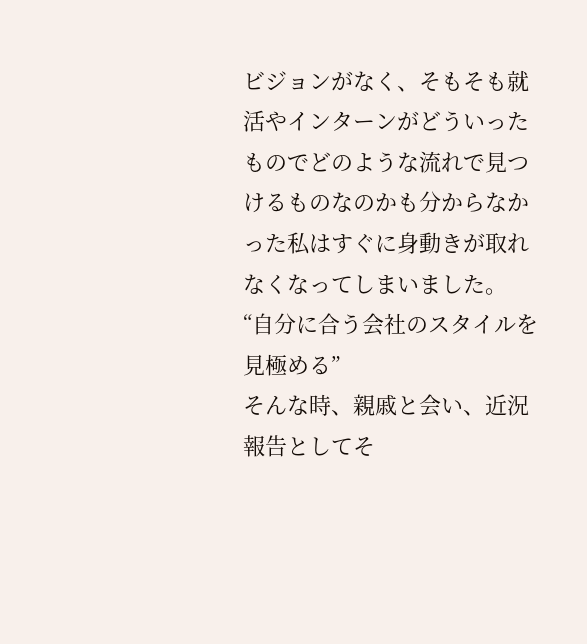ビジョンがなく、そもそも就活やインターンがどういったものでどのような流れで見つけるものなのかも分からなかった私はすぐに身動きが取れなくなってしまいました。
“自分に合う会社のスタイルを見極める”
そんな時、親戚と会い、近況報告としてそ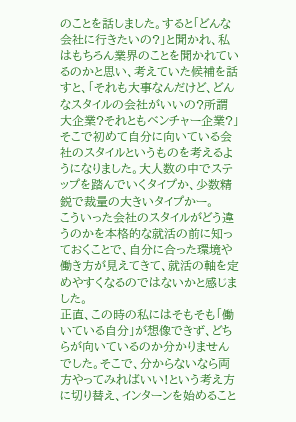のことを話しました。すると「どんな会社に行きたいの?」と聞かれ、私はもちろん業界のことを聞かれているのかと思い、考えていた候補を話すと、「それも大事なんだけど、どんなスタイルの会社がいいの?所謂大企業?それともベンチャー企業?」そこで初めて自分に向いている会社のスタイルというものを考えるようになりました。大人数の中でステップを踏んでいくタイプか、少数精鋭で裁量の大きいタイプかー。
こういった会社のスタイルがどう違うのかを本格的な就活の前に知っておくことで、自分に合った環境や働き方が見えてきて、就活の軸を定めやすくなるのではないかと感じました。
正直、この時の私にはそもそも「働いている自分」が想像できず、どちらが向いているのか分かりませんでした。そこで、分からないなら両方やってみればいい!という考え方に切り替え、インターンを始めること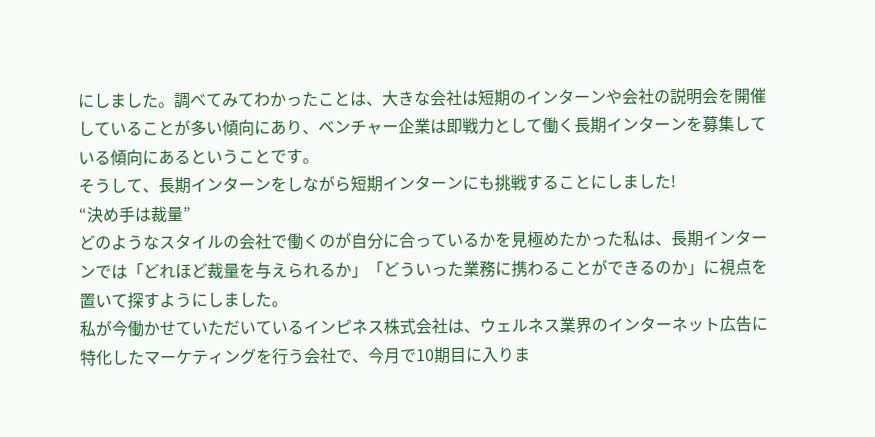にしました。調べてみてわかったことは、大きな会社は短期のインターンや会社の説明会を開催していることが多い傾向にあり、ベンチャー企業は即戦力として働く長期インターンを募集している傾向にあるということです。
そうして、長期インターンをしながら短期インターンにも挑戦することにしました!
“決め手は裁量”
どのようなスタイルの会社で働くのが自分に合っているかを見極めたかった私は、長期インターンでは「どれほど裁量を与えられるか」「どういった業務に携わることができるのか」に視点を置いて探すようにしました。
私が今働かせていただいているインピネス株式会社は、ウェルネス業界のインターネット広告に特化したマーケティングを行う会社で、今月で10期目に入りま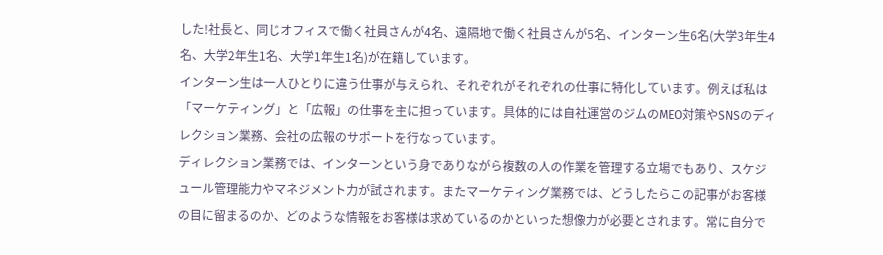した!社長と、同じオフィスで働く社員さんが4名、遠隔地で働く社員さんが5名、インターン生6名(大学3年生4名、大学2年生1名、大学1年生1名)が在籍しています。
インターン生は一人ひとりに違う仕事が与えられ、それぞれがそれぞれの仕事に特化しています。例えば私は「マーケティング」と「広報」の仕事を主に担っています。具体的には自社運営のジムのMEO対策やSNSのディレクション業務、会社の広報のサポートを行なっています。
ディレクション業務では、インターンという身でありながら複数の人の作業を管理する立場でもあり、スケジュール管理能力やマネジメント力が試されます。またマーケティング業務では、どうしたらこの記事がお客様の目に留まるのか、どのような情報をお客様は求めているのかといった想像力が必要とされます。常に自分で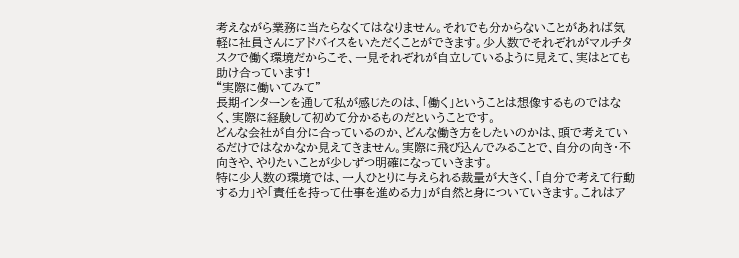考えながら業務に当たらなくてはなりません。それでも分からないことがあれば気軽に社員さんにアドバイスをいただくことができます。少人数でそれぞれがマルチタスクで働く環境だからこそ、一見それぞれが自立しているように見えて、実はとても助け合っています!
“実際に働いてみて”
長期インターンを通して私が感じたのは、「働く」ということは想像するものではなく、実際に経験して初めて分かるものだということです。
どんな会社が自分に合っているのか、どんな働き方をしたいのかは、頭で考えているだけではなかなか見えてきません。実際に飛び込んでみることで、自分の向き・不向きや、やりたいことが少しずつ明確になっていきます。
特に少人数の環境では、一人ひとりに与えられる裁量が大きく、「自分で考えて行動する力」や「責任を持って仕事を進める力」が自然と身についていきます。これはア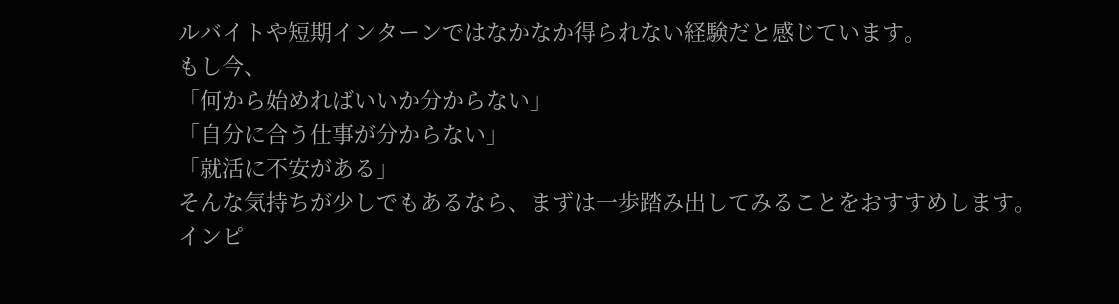ルバイトや短期インターンではなかなか得られない経験だと感じています。
もし今、
「何から始めればいいか分からない」
「自分に合う仕事が分からない」
「就活に不安がある」
そんな気持ちが少しでもあるなら、まずは一歩踏み出してみることをおすすめします。
インピ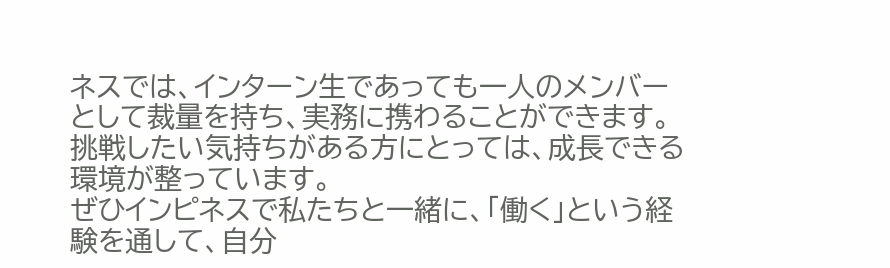ネスでは、インターン生であっても一人のメンバーとして裁量を持ち、実務に携わることができます。挑戦したい気持ちがある方にとっては、成長できる環境が整っています。
ぜひインピネスで私たちと一緒に、「働く」という経験を通して、自分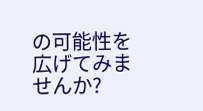の可能性を広げてみませんか?